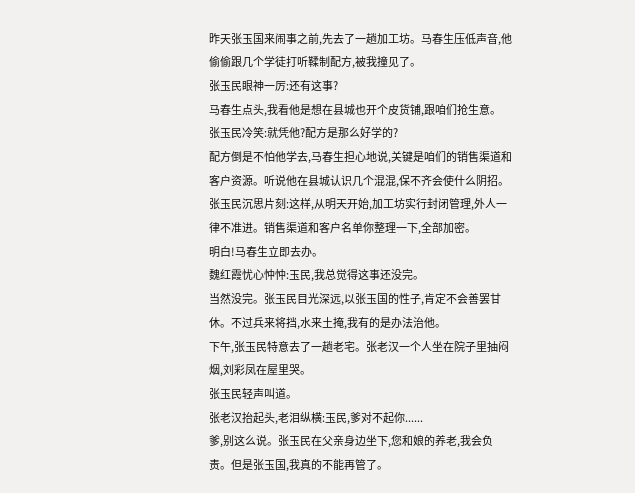昨天张玉国来闹事之前,先去了一趟加工坊。马春生压低声音,他偷偷跟几个学徒打听鞣制配方,被我撞见了。
张玉民眼神一厉:还有这事?
马春生点头,我看他是想在县城也开个皮货铺,跟咱们抢生意。
张玉民冷笑:就凭他?配方是那么好学的?
配方倒是不怕他学去,马春生担心地说,关键是咱们的销售渠道和客户资源。听说他在县城认识几个混混,保不齐会使什么阴招。
张玉民沉思片刻:这样,从明天开始,加工坊实行封闭管理,外人一律不准进。销售渠道和客户名单你整理一下,全部加密。
明白!马春生立即去办。
魏红霞忧心忡忡:玉民,我总觉得这事还没完。
当然没完。张玉民目光深远,以张玉国的性子,肯定不会善罢甘休。不过兵来将挡,水来土掩,我有的是办法治他。
下午,张玉民特意去了一趟老宅。张老汉一个人坐在院子里抽闷烟,刘彩凤在屋里哭。
张玉民轻声叫道。
张老汉抬起头,老泪纵横:玉民,爹对不起你......
爹,别这么说。张玉民在父亲身边坐下,您和娘的养老,我会负责。但是张玉国,我真的不能再管了。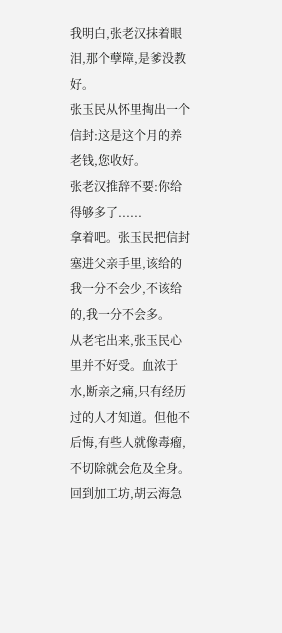我明白,张老汉抹着眼泪,那个孽障,是爹没教好。
张玉民从怀里掏出一个信封:这是这个月的养老钱,您收好。
张老汉推辞不要:你给得够多了......
拿着吧。张玉民把信封塞进父亲手里,该给的我一分不会少,不该给的,我一分不会多。
从老宅出来,张玉民心里并不好受。血浓于水,断亲之痛,只有经历过的人才知道。但他不后悔,有些人就像毒瘤,不切除就会危及全身。
回到加工坊,胡云海急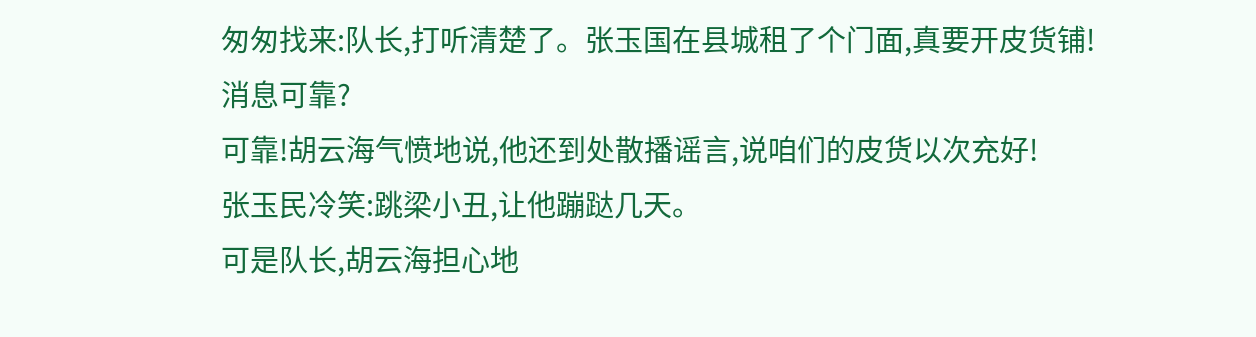匆匆找来:队长,打听清楚了。张玉国在县城租了个门面,真要开皮货铺!
消息可靠?
可靠!胡云海气愤地说,他还到处散播谣言,说咱们的皮货以次充好!
张玉民冷笑:跳梁小丑,让他蹦跶几天。
可是队长,胡云海担心地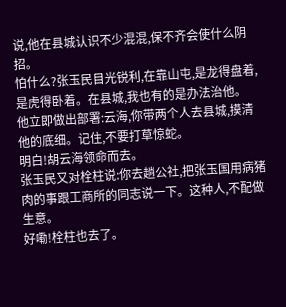说,他在县城认识不少混混,保不齐会使什么阴招。
怕什么?张玉民目光锐利,在靠山屯,是龙得盘着,是虎得卧着。在县城,我也有的是办法治他。
他立即做出部署:云海,你带两个人去县城,摸清他的底细。记住,不要打草惊蛇。
明白!胡云海领命而去。
张玉民又对栓柱说:你去趟公社,把张玉国用病猪肉的事跟工商所的同志说一下。这种人,不配做生意。
好嘞!栓柱也去了。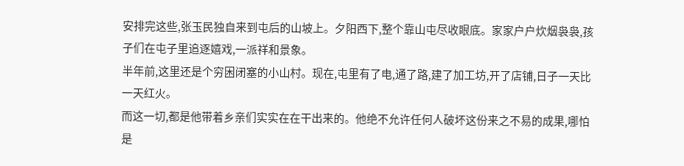安排完这些,张玉民独自来到屯后的山坡上。夕阳西下,整个靠山屯尽收眼底。家家户户炊烟袅袅,孩子们在屯子里追逐嬉戏,一派祥和景象。
半年前,这里还是个穷困闭塞的小山村。现在,屯里有了电,通了路,建了加工坊,开了店铺,日子一天比一天红火。
而这一切,都是他带着乡亲们实实在在干出来的。他绝不允许任何人破坏这份来之不易的成果,哪怕是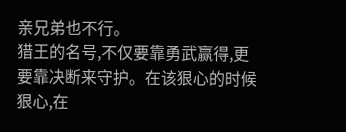亲兄弟也不行。
猎王的名号,不仅要靠勇武赢得,更要靠决断来守护。在该狠心的时候狠心,在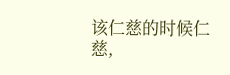该仁慈的时候仁慈,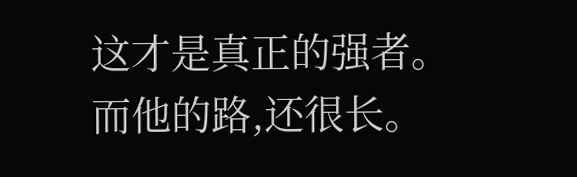这才是真正的强者。
而他的路,还很长。